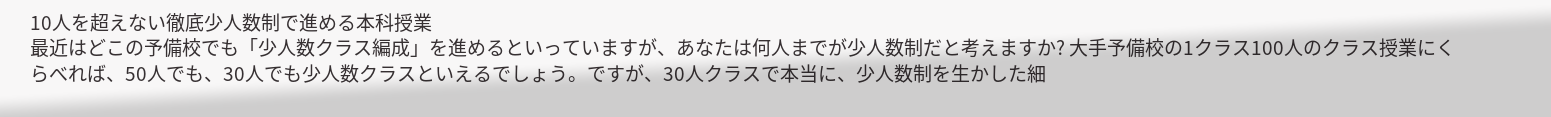10人を超えない徹底少人数制で進める本科授業
最近はどこの予備校でも「少人数クラス編成」を進めるといっていますが、あなたは何人までが少人数制だと考えますか? 大手予備校の1クラス100人のクラス授業にくらべれば、50人でも、30人でも少人数クラスといえるでしょう。ですが、30人クラスで本当に、少人数制を生かした細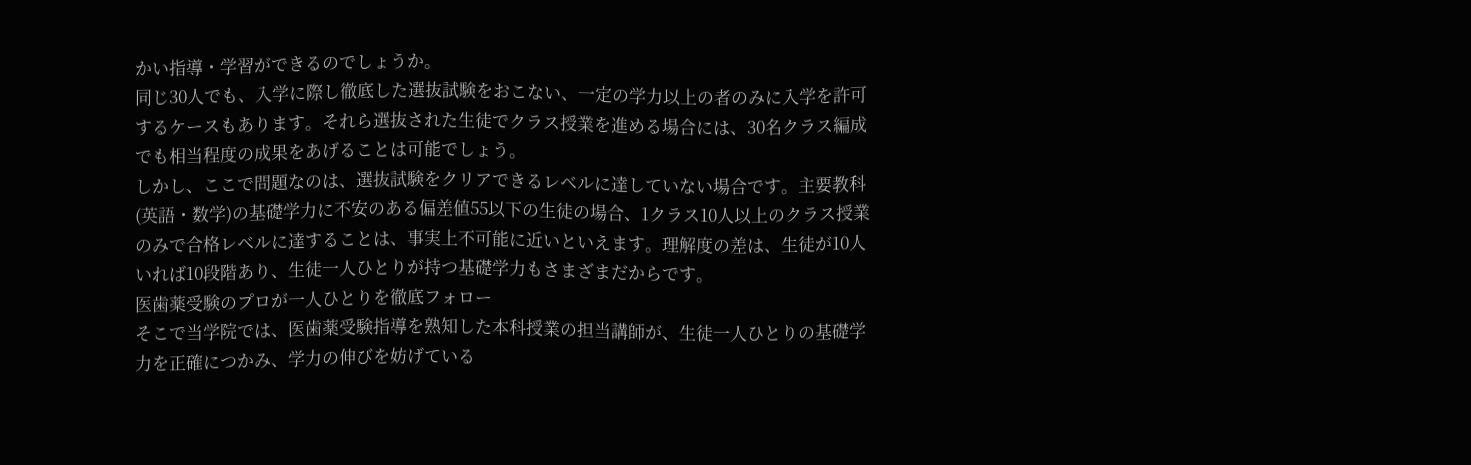かい指導・学習ができるのでしょうか。
同じ30人でも、入学に際し徹底した選抜試験をおこない、一定の学力以上の者のみに入学を許可するケースもあります。それら選抜された生徒でクラス授業を進める場合には、30名クラス編成でも相当程度の成果をあげることは可能でしょう。
しかし、ここで問題なのは、選抜試験をクリアできるレベルに達していない場合です。主要教科(英語・数学)の基礎学力に不安のある偏差値55以下の生徒の場合、1クラス10人以上のクラス授業のみで合格レベルに達することは、事実上不可能に近いといえます。理解度の差は、生徒が10人いれば10段階あり、生徒一人ひとりが持つ基礎学力もさまざまだからです。
医歯薬受験のプロが一人ひとりを徹底フォロー
そこで当学院では、医歯薬受験指導を熟知した本科授業の担当講師が、生徒一人ひとりの基礎学力を正確につかみ、学力の伸びを妨げている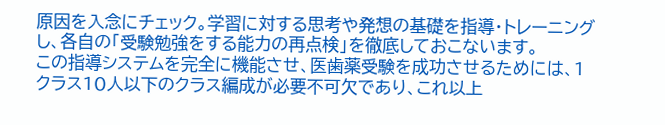原因を入念にチェック。学習に対する思考や発想の基礎を指導・トレーニングし、各自の「受験勉強をする能力の再点検」を徹底しておこないます。
この指導システムを完全に機能させ、医歯薬受験を成功させるためには、1クラス10人以下のクラス編成が必要不可欠であり、これ以上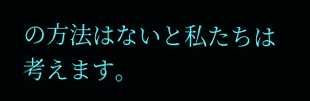の方法はないと私たちは考えます。